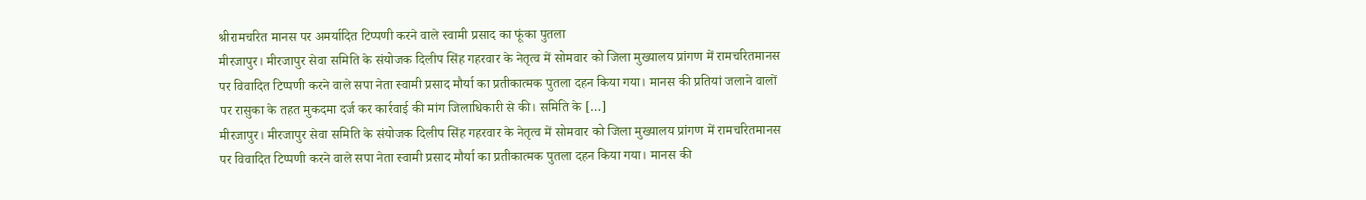श्रीरामचरित मानस पर अमर्यादित टिप्पणी करने वाले स्वामी प्रसाद का फूंका पुतला
मीरजापुर। मीरजापुर सेवा समिति के संयोजक दिलीप सिंह गहरवार के नेतृत्व में सोमवार को जिला मुख्यालय प्रांगण में रामचरितमानस पर विवादित टिप्पणी करने वाले सपा नेता स्वामी प्रसाद मौर्या का प्रतीकात्मक पुतला दहन किया गया। मानस की प्रतियां जलाने वालों पर रासुका के तहत मुकदमा दर्ज कर कार्रवाई की मांग जिलाधिकारी से की। समिति के […]
मीरजापुर। मीरजापुर सेवा समिति के संयोजक दिलीप सिंह गहरवार के नेतृत्व में सोमवार को जिला मुख्यालय प्रांगण में रामचरितमानस पर विवादित टिप्पणी करने वाले सपा नेता स्वामी प्रसाद मौर्या का प्रतीकात्मक पुतला दहन किया गया। मानस की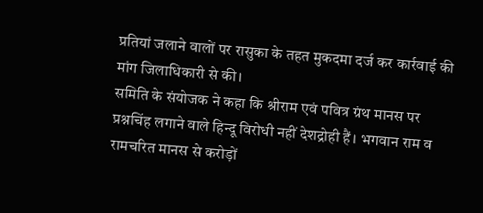प्रतियां जलाने वालों पर रासुका के तहत मुकदमा दर्ज कर कार्रवाई की मांग जिलाधिकारी से की।
समिति के संयोजक ने कहा कि श्रीराम एवं पवित्र ग्रंथ मानस पर प्रश्नचिंह लगाने वाले हिन्दू विरोधी नहीं देशद्रोही हैं। भगवान राम व रामचरित मानस से करोड़ों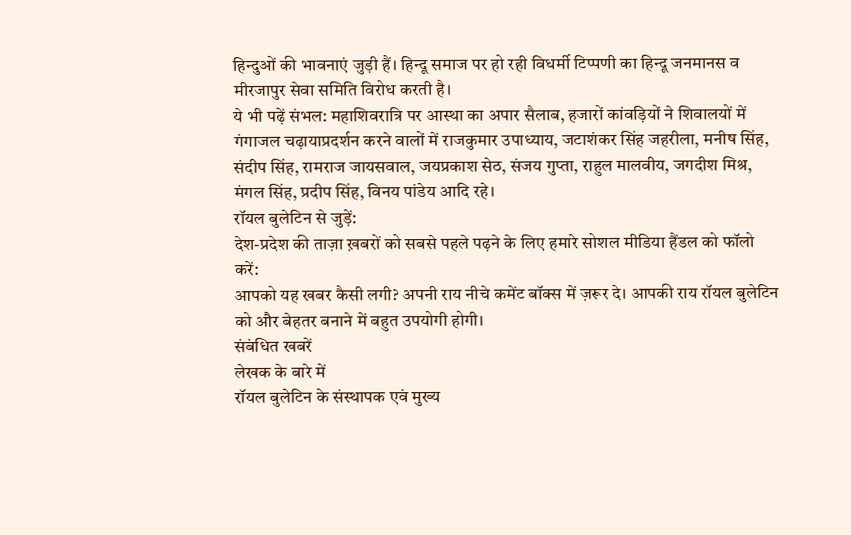हिन्दुओं की भावनाएं जुड़ी हैं। हिन्दू समाज पर हो रही विधर्मी टिप्पणी का हिन्दू जनमानस व मीरजापुर सेवा समिति विरोध करती है।
ये भी पढ़ें संभल: महाशिवरात्रि पर आस्था का अपार सैलाब, हजारों कांवड़ियों ने शिवालयों में गंगाजल चढ़ायाप्रदर्शन करने वालों में राजकुमार उपाध्याय, जटाशंकर सिंह जहरीला, मनीष सिंह, संदीप सिंह, रामराज जायसवाल, जयप्रकाश सेठ, संजय गुप्ता, राहुल मालवीय, जगदीश मिश्र, मंगल सिंह, प्रदीप सिंह, विनय पांडेय आदि रहे।
रॉयल बुलेटिन से जुड़ें:
देश-प्रदेश की ताज़ा ख़बरों को सबसे पहले पढ़ने के लिए हमारे सोशल मीडिया हैंडल को फॉलो करें:
आपको यह खबर कैसी लगी? अपनी राय नीचे कमेंट बॉक्स में ज़रूर दे। आपकी राय रॉयल बुलेटिन को और बेहतर बनाने में बहुत उपयोगी होगी।
संबंधित खबरें
लेखक के बारे में
रॉयल बुलेटिन के संस्थापक एवं मुख्य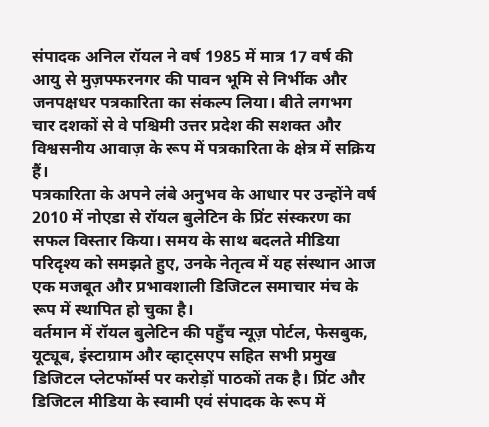संपादक अनिल रॉयल ने वर्ष 1985 में मात्र 17 वर्ष की आयु से मुज़फ्फरनगर की पावन भूमि से निर्भीक और जनपक्षधर पत्रकारिता का संकल्प लिया। बीते लगभग चार दशकों से वे पश्चिमी उत्तर प्रदेश की सशक्त और विश्वसनीय आवाज़ के रूप में पत्रकारिता के क्षेत्र में सक्रिय हैं।
पत्रकारिता के अपने लंबे अनुभव के आधार पर उन्होंने वर्ष 2010 में नोएडा से रॉयल बुलेटिन के प्रिंट संस्करण का सफल विस्तार किया। समय के साथ बदलते मीडिया परिदृश्य को समझते हुए, उनके नेतृत्व में यह संस्थान आज एक मजबूत और प्रभावशाली डिजिटल समाचार मंच के रूप में स्थापित हो चुका है।
वर्तमान में रॉयल बुलेटिन की पहुँच न्यूज़ पोर्टल, फेसबुक, यूट्यूब, इंस्टाग्राम और व्हाट्सएप सहित सभी प्रमुख डिजिटल प्लेटफॉर्म्स पर करोड़ों पाठकों तक है। प्रिंट और डिजिटल मीडिया के स्वामी एवं संपादक के रूप में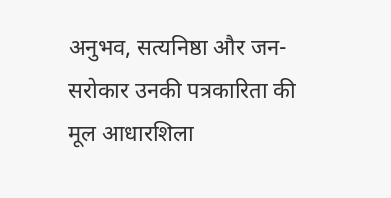अनुभव, सत्यनिष्ठा और जन-सरोकार उनकी पत्रकारिता की मूल आधारशिला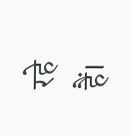रहे हैं।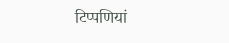टिप्पणियां